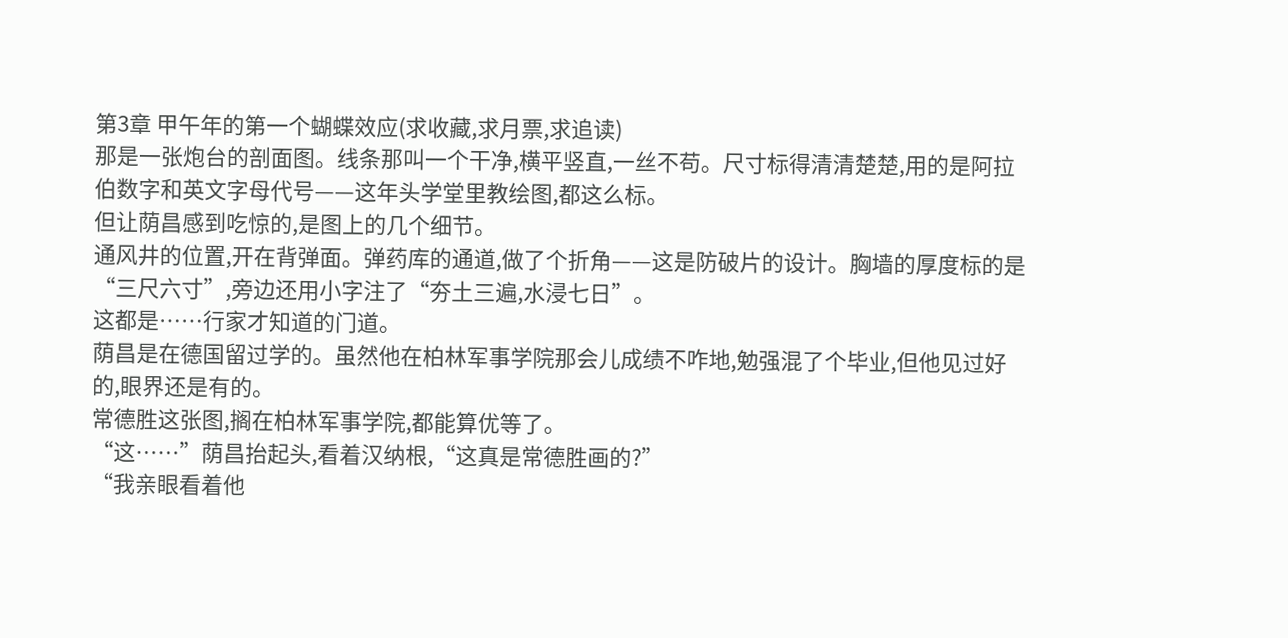第3章 甲午年的第一个蝴蝶效应(求收藏,求月票,求追读)
那是一张炮台的剖面图。线条那叫一个干净,横平竖直,一丝不苟。尺寸标得清清楚楚,用的是阿拉伯数字和英文字母代号——这年头学堂里教绘图,都这么标。
但让荫昌感到吃惊的,是图上的几个细节。
通风井的位置,开在背弹面。弹药库的通道,做了个折角——这是防破片的设计。胸墙的厚度标的是“三尺六寸”,旁边还用小字注了“夯土三遍,水浸七日”。
这都是……行家才知道的门道。
荫昌是在德国留过学的。虽然他在柏林军事学院那会儿成绩不咋地,勉强混了个毕业,但他见过好的,眼界还是有的。
常德胜这张图,搁在柏林军事学院,都能算优等了。
“这……”荫昌抬起头,看着汉纳根,“这真是常德胜画的?”
“我亲眼看着他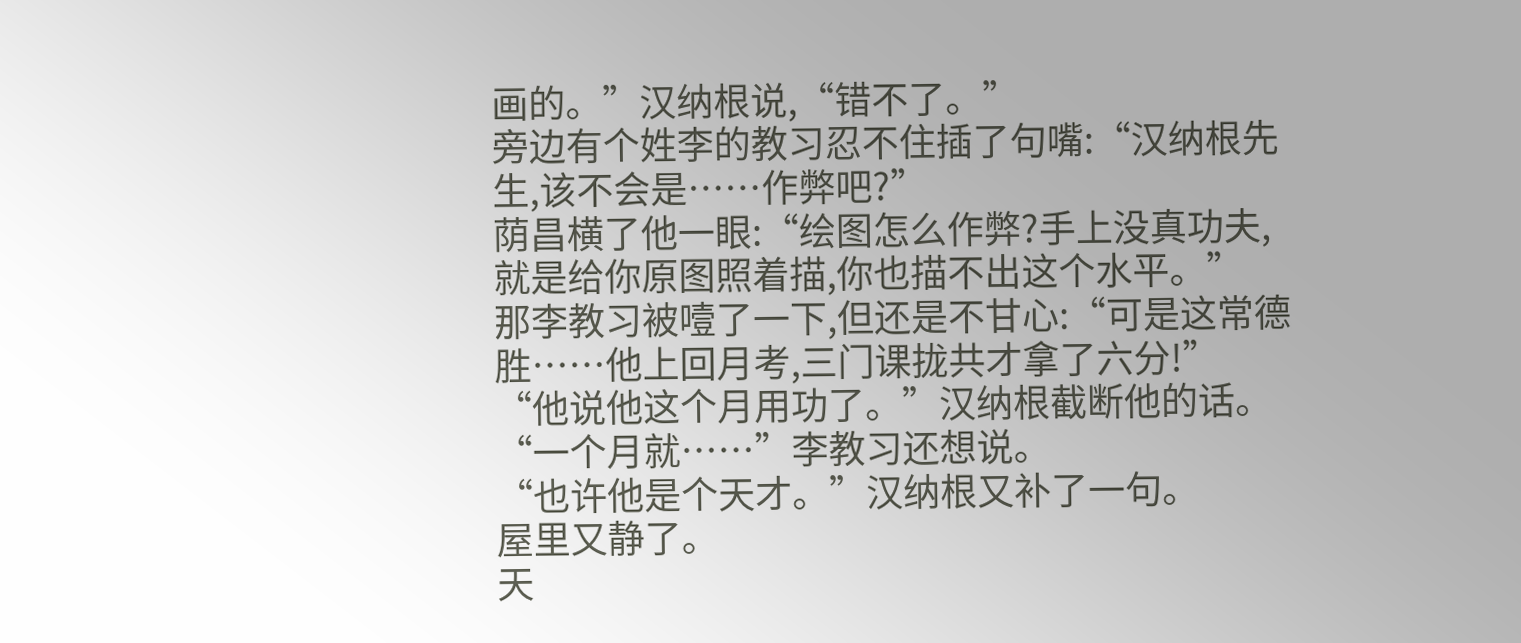画的。”汉纳根说,“错不了。”
旁边有个姓李的教习忍不住插了句嘴:“汉纳根先生,该不会是……作弊吧?”
荫昌横了他一眼:“绘图怎么作弊?手上没真功夫,就是给你原图照着描,你也描不出这个水平。”
那李教习被噎了一下,但还是不甘心:“可是这常德胜……他上回月考,三门课拢共才拿了六分!”
“他说他这个月用功了。”汉纳根截断他的话。
“一个月就……”李教习还想说。
“也许他是个天才。”汉纳根又补了一句。
屋里又静了。
天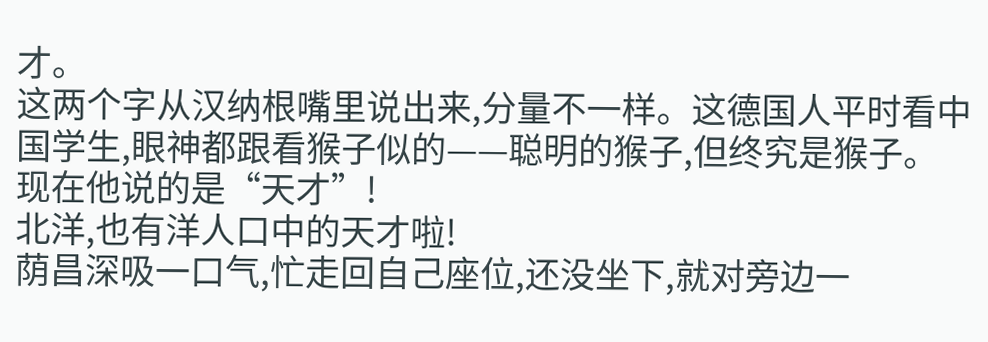才。
这两个字从汉纳根嘴里说出来,分量不一样。这德国人平时看中国学生,眼神都跟看猴子似的——聪明的猴子,但终究是猴子。
现在他说的是“天才”!
北洋,也有洋人口中的天才啦!
荫昌深吸一口气,忙走回自己座位,还没坐下,就对旁边一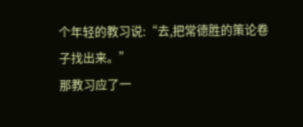个年轻的教习说:“去,把常德胜的策论卷子找出来。”
那教习应了一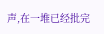声,在一堆已经批完